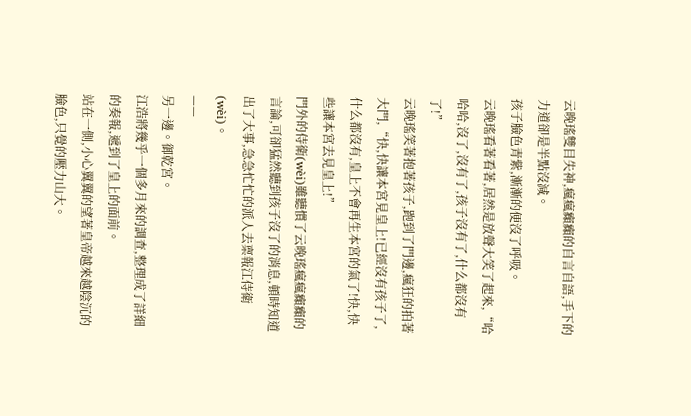云晚瑤雙目失神,瘋瘋癲癲的自言自語,手下的力道卻是半點沒減。
孩子臉色青紫,漸漸的便沒了呼吸。
云晚瑤看著看著,居然是放聲大笑了起來,“哈哈哈,沒了,沒有了,孩子沒有了,什么都沒有了!”
云晚瑤笑著抱著孩子,跑到了門邊,瘋狂的拍著大門,“快,快讓本宮見皇上!已經沒有孩子了,什么都沒有,皇上不會再生本宮的氣了!快,快些讓本宮去見皇上!”
門外的侍衛(wèi)雖聽慣了云晚瑤瘋瘋癲癲的言論,可卻猛然聽到孩子沒了的消息,頓時知道出了大事,急急忙忙的派人去稟報江侍衛(wèi)。
——
另一邊。御乾宮。
江浩將幾乎一個多月來的調查,整理成了詳細的奏報,遞到了皇上的面前。
站在一側,小心翼翼的望著皇帝越來越陰沉的臉色,只覺的壓力山大。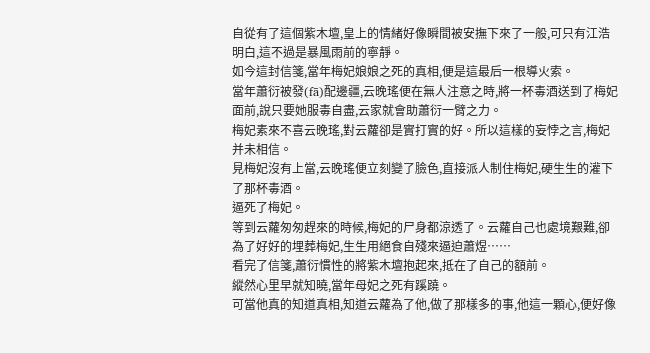自從有了這個紫木壇,皇上的情緒好像瞬間被安撫下來了一般,可只有江浩明白,這不過是暴風雨前的寧靜。
如今這封信箋,當年梅妃娘娘之死的真相,便是這最后一根導火索。
當年蕭衍被發(fā)配邊疆,云晚瑤便在無人注意之時,將一杯毒酒送到了梅妃面前,說只要她服毒自盡,云家就會助蕭衍一臂之力。
梅妃素來不喜云晚瑤,對云蘿卻是實打實的好。所以這樣的妄悖之言,梅妃并未相信。
見梅妃沒有上當,云晚瑤便立刻變了臉色,直接派人制住梅妃,硬生生的灌下了那杯毒酒。
逼死了梅妃。
等到云蘿匆匆趕來的時候,梅妃的尸身都涼透了。云蘿自己也處境艱難,卻為了好好的埋葬梅妃,生生用絕食自殘來逼迫蕭煜……
看完了信箋,蕭衍慣性的將紫木壇抱起來,抵在了自己的額前。
縱然心里早就知曉,當年母妃之死有蹊蹺。
可當他真的知道真相,知道云蘿為了他,做了那樣多的事,他這一顆心,便好像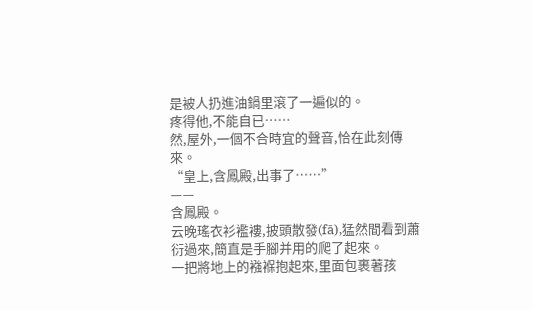是被人扔進油鍋里滾了一遍似的。
疼得他,不能自已……
然,屋外,一個不合時宜的聲音,恰在此刻傳來。
“皇上,含鳳殿,出事了……”
——
含鳳殿。
云晚瑤衣衫襤褸,披頭散發(fā),猛然間看到蕭衍過來,簡直是手腳并用的爬了起來。
一把將地上的襁褓抱起來,里面包裹著孩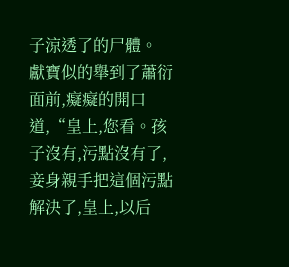子涼透了的尸體。
獻寶似的舉到了蕭衍面前,癡癡的開口道,“皇上,您看。孩子沒有,污點沒有了,妾身親手把這個污點解決了,皇上,以后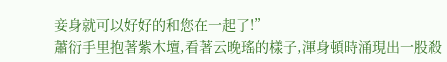妾身就可以好好的和您在一起了!”
蕭衍手里抱著紫木壇,看著云晚瑤的樣子,渾身頓時涌現出一股殺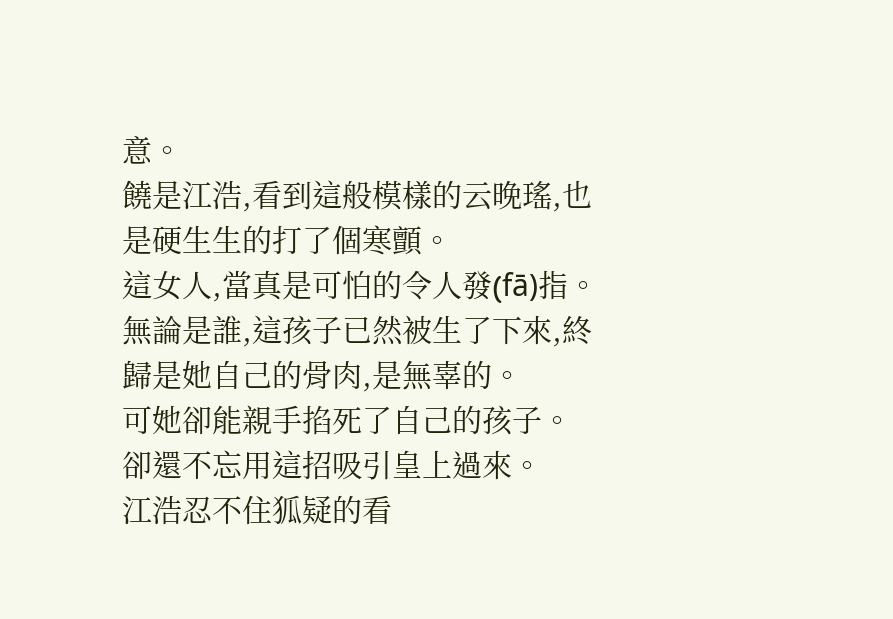意。
饒是江浩,看到這般模樣的云晚瑤,也是硬生生的打了個寒顫。
這女人,當真是可怕的令人發(fā)指。
無論是誰,這孩子已然被生了下來,終歸是她自己的骨肉,是無辜的。
可她卻能親手掐死了自己的孩子。
卻還不忘用這招吸引皇上過來。
江浩忍不住狐疑的看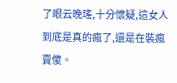了眼云晚瑤,十分懷疑,這女人到底是真的瘋了,還是在裝瘋賣傻。